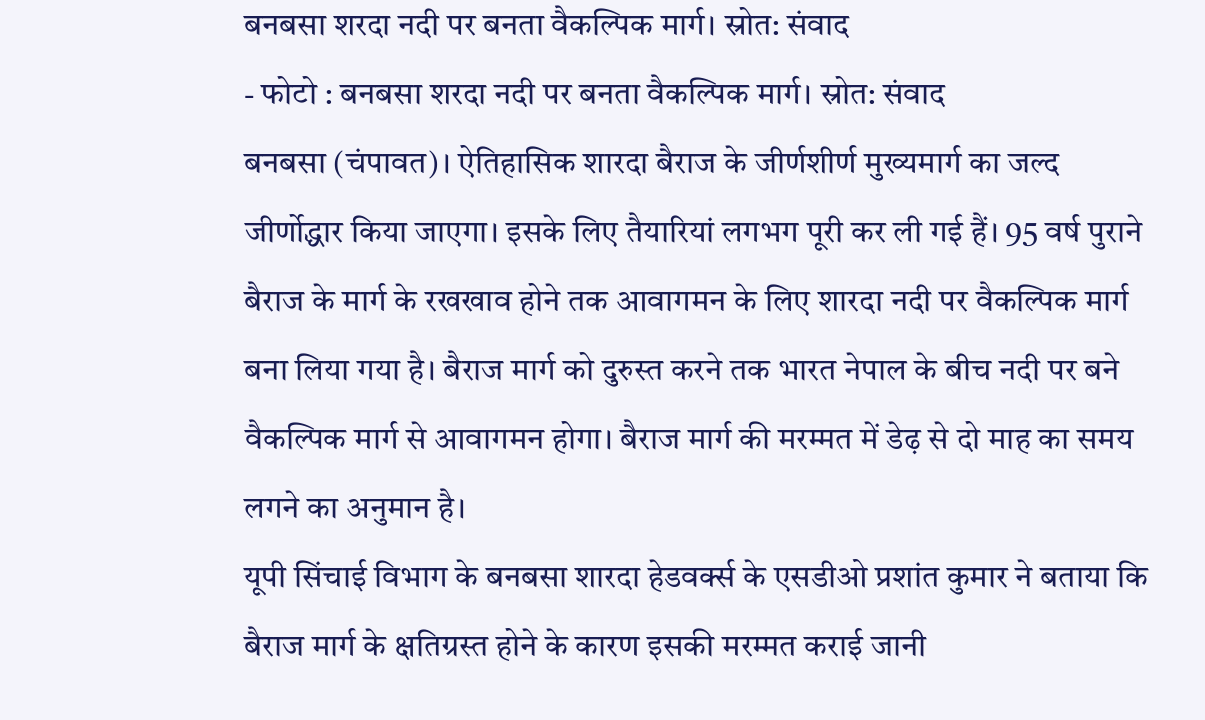बनबसा शरदा नदी पर बनता वैकल्पिक मार्ग। स्रोत: संवाद
- फोटो : बनबसा शरदा नदी पर बनता वैकल्पिक मार्ग। स्रोत: संवाद
बनबसा (चंपावत)। ऐतिहासिक शारदा बैराज के जीर्णशीर्ण मुख्यमार्ग का जल्द जीर्णोद्धार किया जाएगा। इसके लिए तैयारियां लगभग पूरी कर ली गई हैं। 95 वर्ष पुराने बैराज के मार्ग के रखखाव होने तक आवागमन के लिए शारदा नदी पर वैकल्पिक मार्ग बना लिया गया है। बैराज मार्ग को दुरुस्त करने तक भारत नेपाल के बीच नदी पर बने वैकल्पिक मार्ग से आवागमन होगा। बैराज मार्ग की मरम्मत में डेढ़ से दो माह का समय लगने का अनुमान है।
यूपी सिंचाई विभाग के बनबसा शारदा हेडवर्क्स के एसडीओ प्रशांत कुमार ने बताया कि बैराज मार्ग के क्षतिग्रस्त होने के कारण इसकी मरम्मत कराई जानी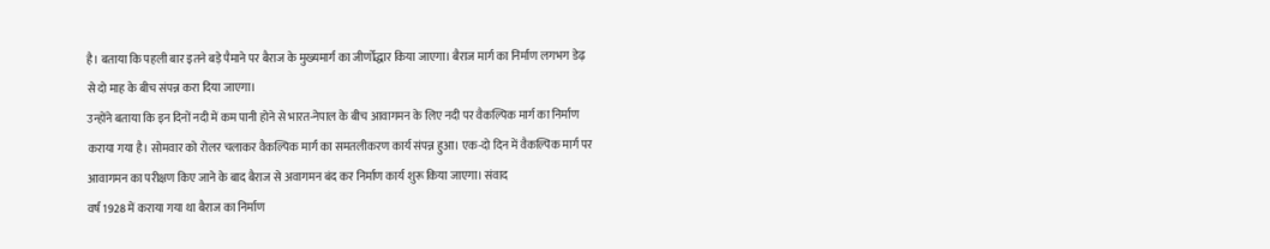है। बताया कि पहली बार इतने बड़े पैमाने पर बैराज के मुख्यमार्ग का जीर्णोद्धार किया जाएगा। बैराज मार्ग का निर्माण लगभग डेढ़ से दो माह के बीच संपन्न करा दिया जाएगा।
उन्होंने बताया कि इन दिनों नदी में कम पानी होने से भारत-नेपाल के बीच आवागमन के लिए नदी पर वैकल्पिक मार्ग का निर्माण कराया गया है। सोमवार को रोलर चलाकर वैकल्पिक मार्ग का समतलीकरण कार्य संपन्न हुआ। एक-दो दिन में वैकल्पिक मार्ग पर आवागमन का परीक्षण किए जाने के बाद बैराज से अवागमन बंद कर निर्माण कार्य शुरू किया जाएगा। संवाद
वर्ष 1928 में कराया गया था बैराज का निर्माण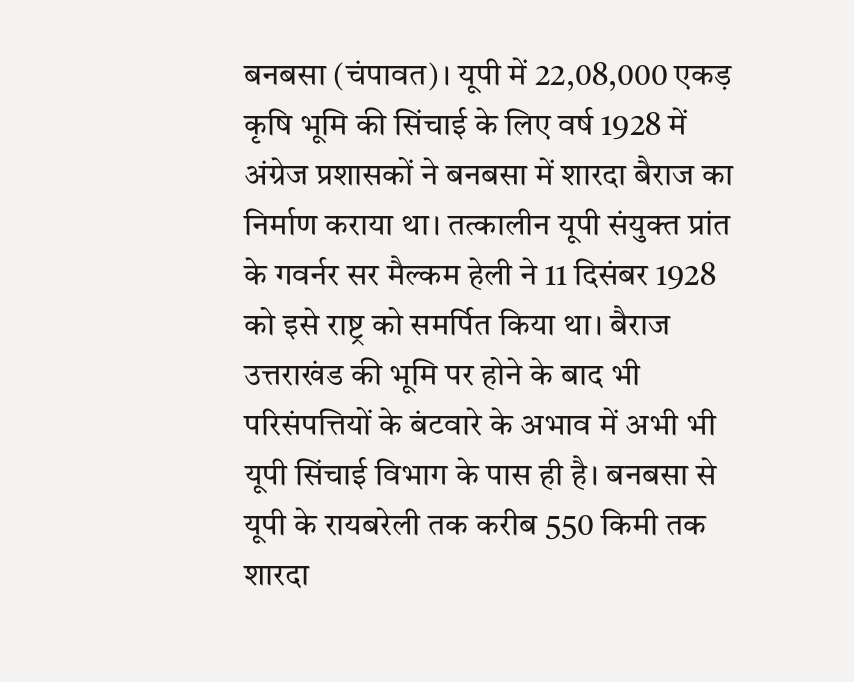बनबसा (चंपावत)। यूपी में 22,08,000 एकड़ कृषि भूमि की सिंचाई के लिए वर्ष 1928 में अंग्रेज प्रशासकों ने बनबसा में शारदा बैराज का निर्माण कराया था। तत्कालीन यूपी संयुक्त प्रांत के गवर्नर सर मैल्कम हेली ने 11 दिसंबर 1928 को इसे राष्ट्र को समर्पित किया था। बैराज उत्तराखंड की भूमि पर होने के बाद भी परिसंपत्तियों के बंटवारे के अभाव में अभी भी यूपी सिंचाई विभाग के पास ही है। बनबसा से यूपी के रायबरेली तक करीब 550 किमी तक शारदा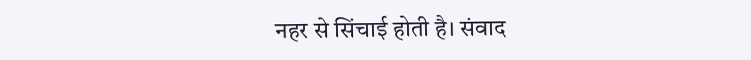नहर से सिंचाई होती है। संवाद